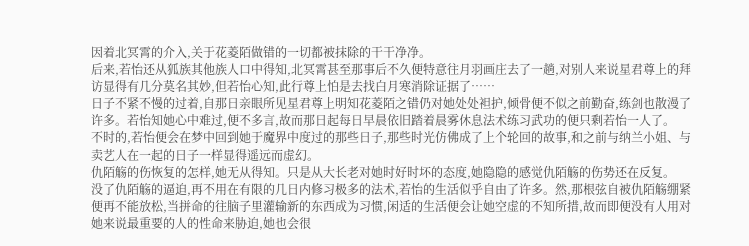因着北冥霄的介入,关于花菱陌做错的一切都被抹除的干干净净。
后来,若怡还从狐族其他族人口中得知,北冥霄甚至那事后不久便特意往月羽画庄去了一趟,对别人来说星君尊上的拜访显得有几分莫名其妙,但若怡心知,此行尊上怕是去找白月寒消除证据了……
日子不紧不慢的过着,自那日亲眼所见星君尊上明知花菱陌之错仍对她处处袒护,倾骨便不似之前勤奋,练剑也散漫了许多。若怡知她心中难过,便不多言,故而那日起每日早晨依旧踏着晨雾休息法术练习武功的便只剩若怡一人了。
不时的,若怡便会在梦中回到她于魔界中度过的那些日子,那些时光仿佛成了上个轮回的故事,和之前与纳兰小姐、与卖艺人在一起的日子一样显得遥远而虚幻。
仇陌觞的伤恢复的怎样,她无从得知。只是从大长老对她时好时坏的态度,她隐隐的感觉仇陌觞的伤势还在反复。
没了仇陌觞的逼迫,再不用在有限的几日内修习极多的法术,若怡的生活似乎自由了许多。然,那根弦自被仇陌觞绷紧便再不能放松,当拼命的往脑子里灌输新的东西成为习惯,闲适的生活便会让她空虚的不知所措,故而即便没有人用对她来说最重要的人的性命来胁迫,她也会很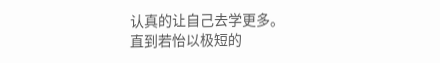认真的让自己去学更多。
直到若怡以极短的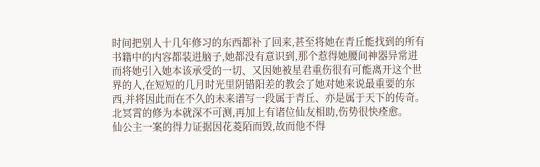时间把别人十几年修习的东西都补了回来,甚至将她在青丘能找到的所有书籍中的内容都装进脑子,她都没有意识到,那个惹得她腰间神器异常进而将她引入她本该承受的一切、又因她被星君重伤很有可能离开这个世界的人,在短短的几月时光里阴错阳差的教会了她对她来说最重要的东西,并将因此而在不久的未来谱写一段属于青丘、亦是属于天下的传奇。
北冥霄的修为本就深不可测,再加上有诸位仙友相助,伤势很快痊愈。
仙公主一案的得力证据因花菱陌而毁,故而他不得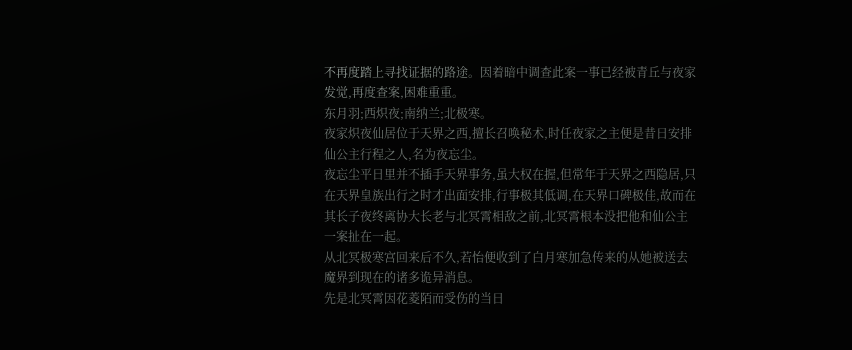不再度踏上寻找证据的路途。因着暗中调查此案一事已经被青丘与夜家发觉,再度查案,困难重重。
东月羽;西炽夜;南纳兰;北极寒。
夜家炽夜仙居位于天界之西,擅长召唤秘术,时任夜家之主便是昔日安排仙公主行程之人,名为夜忘尘。
夜忘尘平日里并不插手天界事务,虽大权在握,但常年于天界之西隐居,只在天界皇族出行之时才出面安排,行事极其低调,在天界口碑极佳,故而在其长子夜终离协大长老与北冥霄相敌之前,北冥霄根本没把他和仙公主一案扯在一起。
从北冥极寒宫回来后不久,若怡便收到了白月寒加急传来的从她被送去魔界到现在的诸多诡异消息。
先是北冥霄因花菱陌而受伤的当日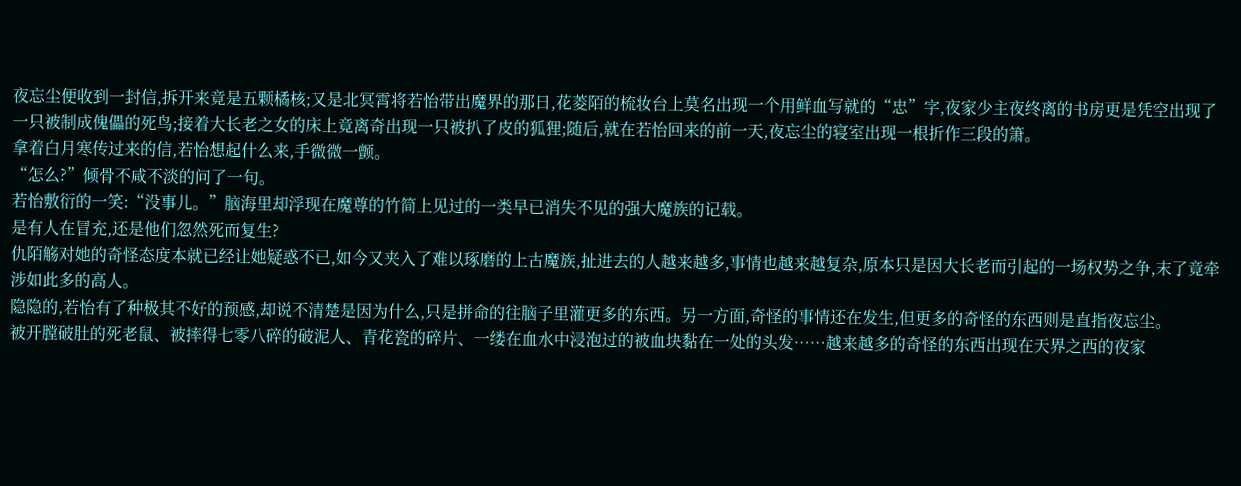夜忘尘便收到一封信,拆开来竟是五颗橘核;又是北冥霄将若怡带出魔界的那日,花菱陌的梳妆台上莫名出现一个用鲜血写就的“忠”字,夜家少主夜终离的书房更是凭空出现了一只被制成傀儡的死鸟;接着大长老之女的床上竟离奇出现一只被扒了皮的狐狸;随后,就在若怡回来的前一天,夜忘尘的寝室出现一根折作三段的箫。
拿着白月寒传过来的信,若怡想起什么来,手微微一颤。
“怎么?”倾骨不咸不淡的问了一句。
若怡敷衍的一笑:“没事儿。”脑海里却浮现在魔尊的竹简上见过的一类早已消失不见的强大魔族的记载。
是有人在冒充,还是他们忽然死而复生?
仇陌觞对她的奇怪态度本就已经让她疑惑不已,如今又夹入了难以琢磨的上古魔族,扯进去的人越来越多,事情也越来越复杂,原本只是因大长老而引起的一场权势之争,末了竟牵涉如此多的高人。
隐隐的,若怡有了种极其不好的预感,却说不清楚是因为什么,只是拼命的往脑子里灌更多的东西。另一方面,奇怪的事情还在发生,但更多的奇怪的东西则是直指夜忘尘。
被开膛破肚的死老鼠、被摔得七零八碎的破泥人、青花瓷的碎片、一缕在血水中浸泡过的被血块黏在一处的头发……越来越多的奇怪的东西出现在天界之西的夜家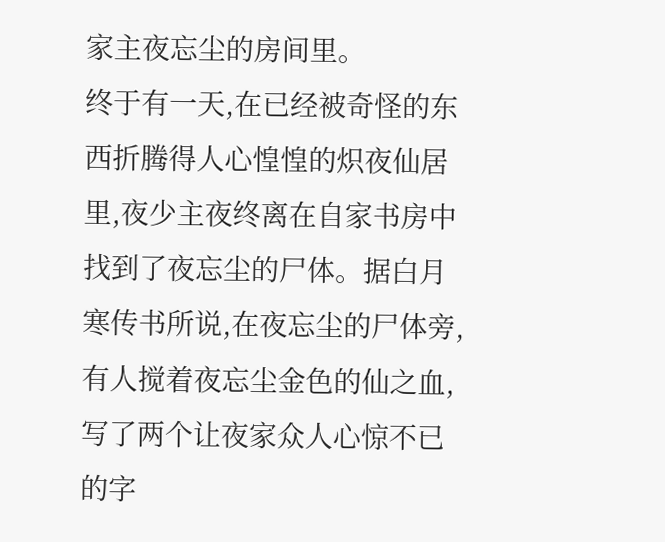家主夜忘尘的房间里。
终于有一天,在已经被奇怪的东西折腾得人心惶惶的炽夜仙居里,夜少主夜终离在自家书房中找到了夜忘尘的尸体。据白月寒传书所说,在夜忘尘的尸体旁,有人搅着夜忘尘金色的仙之血,写了两个让夜家众人心惊不已的字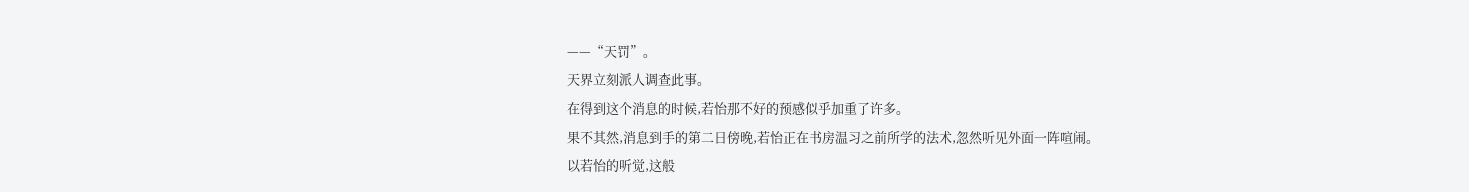——“天罚”。
天界立刻派人调查此事。
在得到这个消息的时候,若怡那不好的预感似乎加重了许多。
果不其然,消息到手的第二日傍晚,若怡正在书房温习之前所学的法术,忽然听见外面一阵喧闹。
以若怡的听觉,这般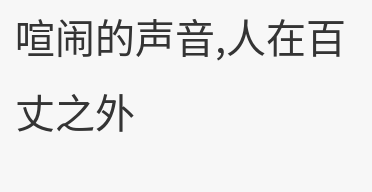喧闹的声音,人在百丈之外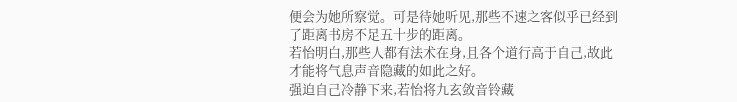便会为她所察觉。可是待她听见,那些不速之客似乎已经到了距离书房不足五十步的距离。
若怡明白,那些人都有法术在身,且各个道行高于自己,故此才能将气息声音隐藏的如此之好。
强迫自己冷静下来,若怡将九玄敛音铃藏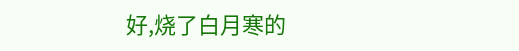好,烧了白月寒的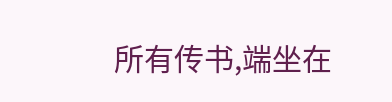所有传书,端坐在